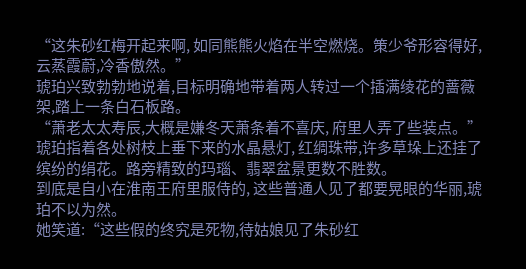“这朱砂红梅开起来啊, 如同熊熊火焰在半空燃烧。策少爷形容得好,云蒸霞蔚,冷香傲然。”
琥珀兴致勃勃地说着,目标明确地带着两人转过一个插满绫花的蔷薇架,踏上一条白石板路。
“萧老太太寿辰,大概是嫌冬天萧条着不喜庆, 府里人弄了些装点。”琥珀指着各处树枝上垂下来的水晶悬灯, 红绸珠带,许多草垛上还挂了缤纷的绢花。路旁精致的玛瑙、翡翠盆景更数不胜数。
到底是自小在淮南王府里服侍的, 这些普通人见了都要晃眼的华丽,琥珀不以为然。
她笑道:“这些假的终究是死物,待姑娘见了朱砂红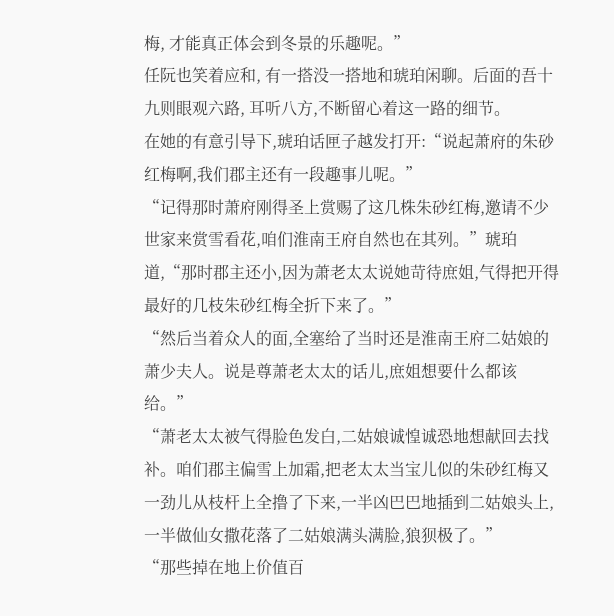梅, 才能真正体会到冬景的乐趣呢。”
任阮也笑着应和, 有一搭没一搭地和琥珀闲聊。后面的吾十九则眼观六路, 耳听八方,不断留心着这一路的细节。
在她的有意引导下,琥珀话匣子越发打开:“说起萧府的朱砂红梅啊,我们郡主还有一段趣事儿呢。”
“记得那时萧府刚得圣上赏赐了这几株朱砂红梅,邀请不少世家来赏雪看花,咱们淮南王府自然也在其列。”琥珀道,“那时郡主还小,因为萧老太太说她苛待庶姐,气得把开得最好的几枝朱砂红梅全折下来了。”
“然后当着众人的面,全塞给了当时还是淮南王府二姑娘的萧少夫人。说是尊萧老太太的话儿,庶姐想要什么都该给。”
“萧老太太被气得脸色发白,二姑娘诚惶诚恐地想献回去找补。咱们郡主偏雪上加霜,把老太太当宝儿似的朱砂红梅又一劲儿从枝杆上全撸了下来,一半凶巴巴地插到二姑娘头上,一半做仙女撒花落了二姑娘满头满脸,狼狈极了。”
“那些掉在地上价值百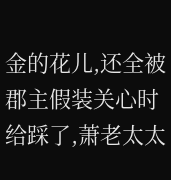金的花儿,还全被郡主假装关心时给踩了,萧老太太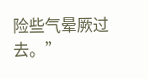险些气晕厥过去。”